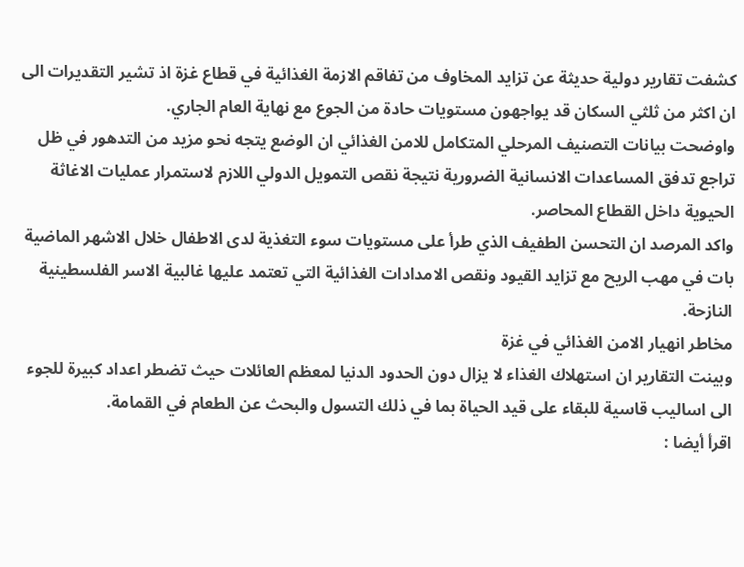كشفت تقارير دولية حديثة عن تزايد المخاوف من تفاقم الازمة الغذائية في قطاع غزة اذ تشير التقديرات الى ان اكثر من ثلثي السكان قد يواجهون مستويات حادة من الجوع مع نهاية العام الجاري.
واوضحت بيانات التصنيف المرحلي المتكامل للامن الغذائي ان الوضع يتجه نحو مزيد من التدهور في ظل تراجع تدفق المساعدات الانسانية الضرورية نتيجة نقص التمويل الدولي اللازم لاستمرار عمليات الاغاثة الحيوية داخل القطاع المحاصر.
واكد المرصد ان التحسن الطفيف الذي طرأ على مستويات سوء التغذية لدى الاطفال خلال الاشهر الماضية بات في مهب الريح مع تزايد القيود ونقص الامدادات الغذائية التي تعتمد عليها غالبية الاسر الفلسطينية النازحة.
مخاطر انهيار الامن الغذائي في غزة
وبينت التقارير ان استهلاك الغذاء لا يزال دون الحدود الدنيا لمعظم العائلات حيث تضطر اعداد كبيرة للجوء الى اساليب قاسية للبقاء على قيد الحياة بما في ذلك التسول والبحث عن الطعام في القمامة.
اقرأ أيضا :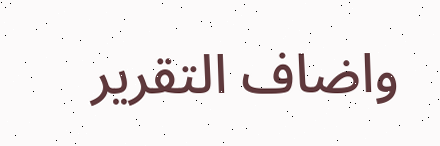واضاف التقرير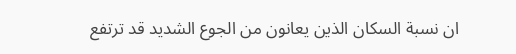ان نسبة السكان الذين يعانون من الجوع الشديد قد ترتفع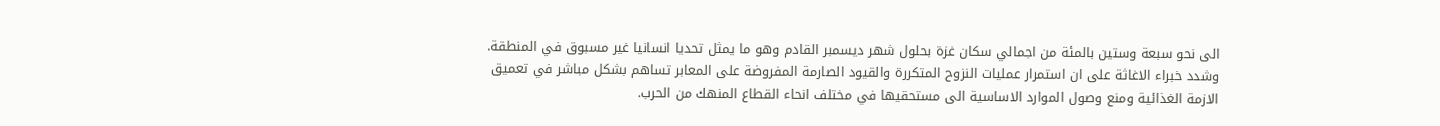الى نحو سبعة وستين بالمئة من اجمالي سكان غزة بحلول شهر ديسمبر القادم وهو ما يمثل تحديا انسانيا غير مسبوق في المنطقة.
وشدد خبراء الاغاثة على ان استمرار عمليات النزوح المتكررة والقيود الصارمة المفروضة على المعابر تساهم بشكل مباشر في تعميق الازمة الغذائية ومنع وصول الموارد الاساسية الى مستحقيها في مختلف انحاء القطاع المنهك من الحرب.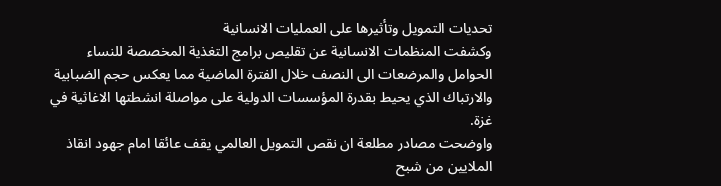تحديات التمويل وتأثيرها على العمليات الانسانية
وكشفت المنظمات الانسانية عن تقليص برامج التغذية المخصصة للنساء الحوامل والمرضعات الى النصف خلال الفترة الماضية مما يعكس حجم الضبابية والارتباك الذي يحيط بقدرة المؤسسات الدولية على مواصلة انشطتها الاغاثية في غزة.
واوضحت مصادر مطلعة ان نقص التمويل العالمي يقف عائقا امام جهود انقاذ الملايين من شبح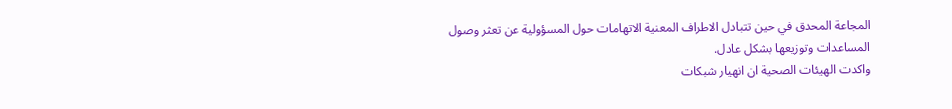المجاعة المحدق في حين تتبادل الاطراف المعنية الاتهامات حول المسؤولية عن تعثر وصول المساعدات وتوزيعها بشكل عادل.
واكدت الهيئات الصحية ان انهيار شبكات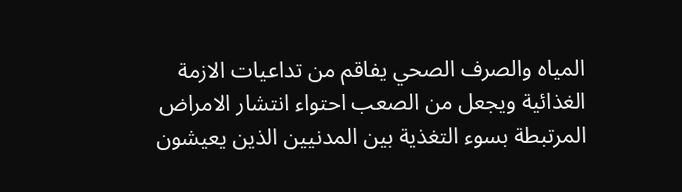المياه والصرف الصحي يفاقم من تداعيات الازمة الغذائية ويجعل من الصعب احتواء انتشار الامراض المرتبطة بسوء التغذية بين المدنيين الذين يعيشون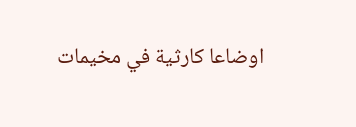اوضاعا كارثية في مخيمات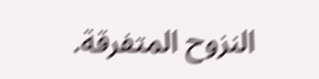النزوح المتفرقة.